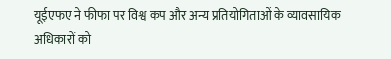यूईएफए ने फीफा पर विश्व कप और अन्य प्रतियोगिताओं के व्यावसायिक अधिकारों को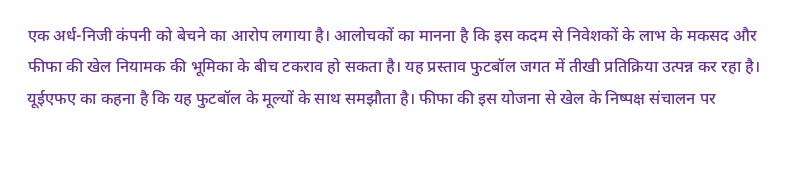एक अर्ध-निजी कंपनी को बेचने का आरोप लगाया है। आलोचकों का मानना है कि इस कदम से निवेशकों के लाभ के मकसद और फीफा की खेल नियामक की भूमिका के बीच टकराव हो सकता है। यह प्रस्ताव फुटबॉल जगत में तीखी प्रतिक्रिया उत्पन्न कर रहा है। यूईएफए का कहना है कि यह फुटबॉल के मूल्यों के साथ समझौता है। फीफा की इस योजना से खेल के निष्पक्ष संचालन पर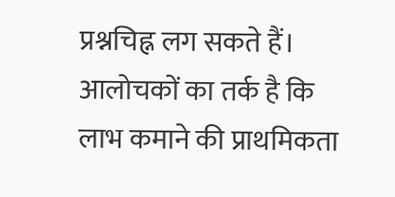प्रश्नचिह्न लग सकते हैं। आलोचकों का तर्क है कि लाभ कमाने की प्राथमिकता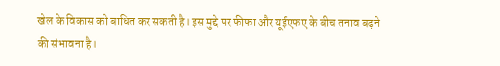खेल के विकास को बाधित कर सकती है। इस मुद्दे पर फीफा और यूईएफए के बीच तनाव बढ़ने की संभावना है।